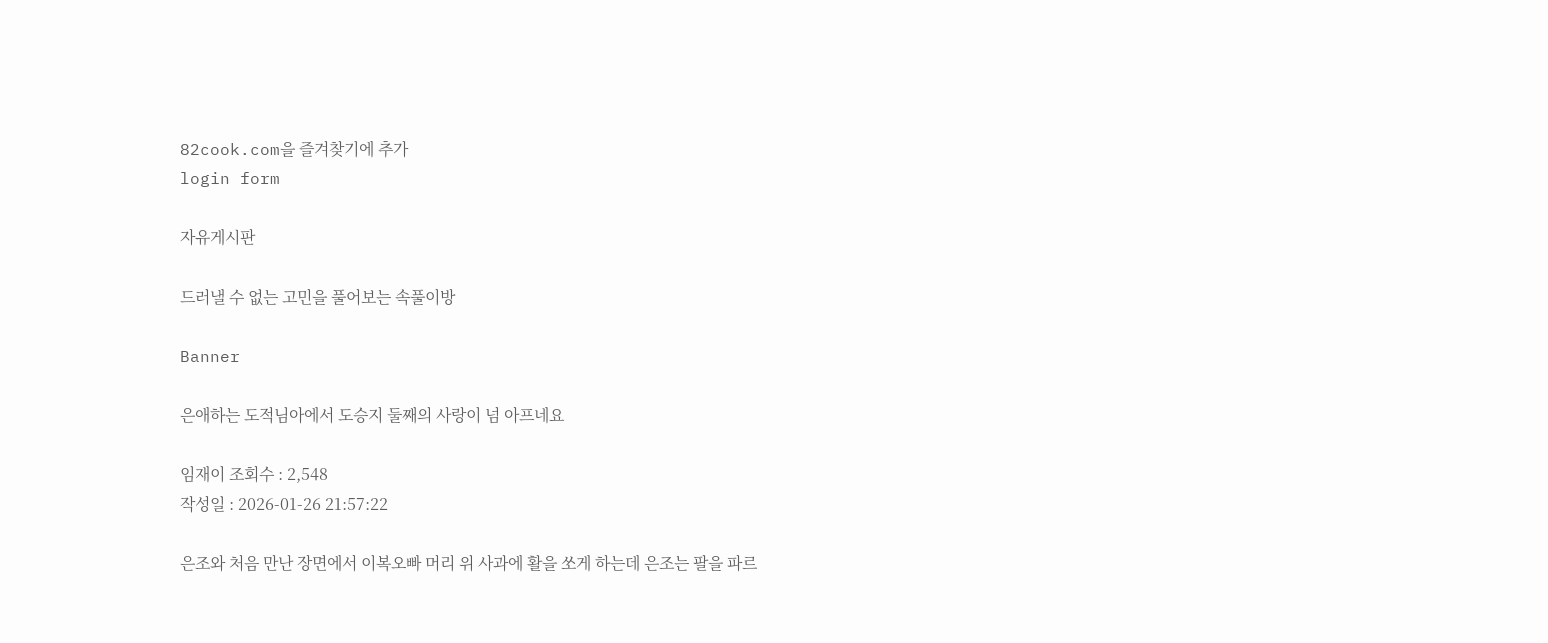82cook.com을 즐겨찾기에 추가
login form

자유게시판

드러낼 수 없는 고민을 풀어보는 속풀이방

Banner

은애하는 도적님아에서 도승지 둘째의 사랑이 넘 아프네요

임재이 조회수 : 2,548
작성일 : 2026-01-26 21:57:22

은조와 처음 만난 장면에서 이복오빠 머리 위 사과에 활을 쏘게 하는데 은조는 팔을 파르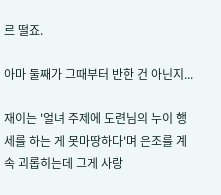르 떨죠.

아마 둘째가 그때부터 반한 건 아닌지...

재이는 '얼녀 주제에 도련님의 누이 행세를 하는 게 못마땅하다'며 은조를 계속 괴롭히는데 그게 사랑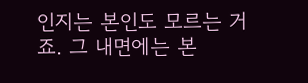인지는 본인도 모르는 거죠. 그 내면에는 본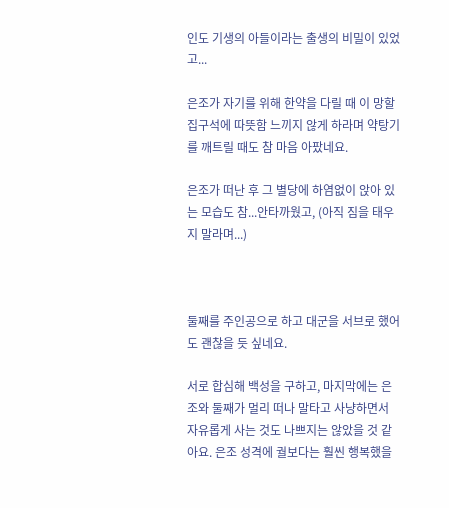인도 기생의 아들이라는 출생의 비밀이 있었고...

은조가 자기를 위해 한약을 다릴 때 이 망할 집구석에 따뜻함 느끼지 않게 하라며 약탕기를 깨트릴 때도 참 마음 아팠네요.

은조가 떠난 후 그 별당에 하염없이 앉아 있는 모습도 참...안타까웠고, (아직 짐을 태우지 말라며...)



둘째를 주인공으로 하고 대군을 서브로 했어도 괜찮을 듯 싶네요.

서로 합심해 백성을 구하고, 마지막에는 은조와 둘째가 멀리 떠나 말타고 사냥하면서 자유롭게 사는 것도 나쁘지는 않았을 것 같아요. 은조 성격에 궐보다는 훨씬 행복했을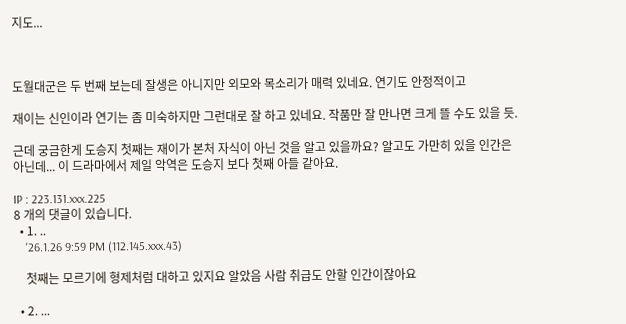지도...



도월대군은 두 번째 보는데 잘생은 아니지만 외모와 목소리가 매력 있네요. 연기도 안정적이고

재이는 신인이라 연기는 좀 미숙하지만 그런대로 잘 하고 있네요. 작품만 잘 만나면 크게 뜰 수도 있을 듯.

근데 궁금한게 도승지 첫째는 재이가 본처 자식이 아닌 것을 알고 있을까요? 알고도 가만히 있을 인간은 아닌데... 이 드라마에서 제일 악역은 도승지 보다 첫째 아들 같아요.

IP : 223.131.xxx.225
8 개의 댓글이 있습니다.
  • 1. ..
    '26.1.26 9:59 PM (112.145.xxx.43)

    첫째는 모르기에 형제처럼 대하고 있지요 알았음 사람 취급도 안할 인간이잖아요

  • 2. ...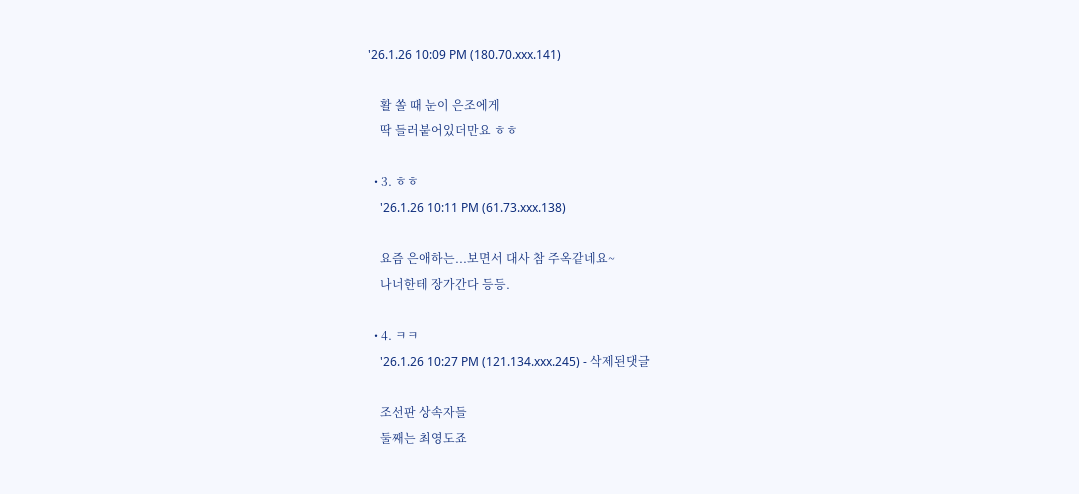'26.1.26 10:09 PM (180.70.xxx.141)

    활 쏠 때 눈이 은조에게
    딱 들러붙어있더만요 ㅎㅎ

  • 3. ㅎㅎ
    '26.1.26 10:11 PM (61.73.xxx.138)

    요즘 은애하는...보면서 대사 참 주옥같네요~
    나너한테 장가간다 등등.

  • 4. ㅋㅋ
    '26.1.26 10:27 PM (121.134.xxx.245) - 삭제된댓글

    조선판 상속자들
    둘째는 최영도죠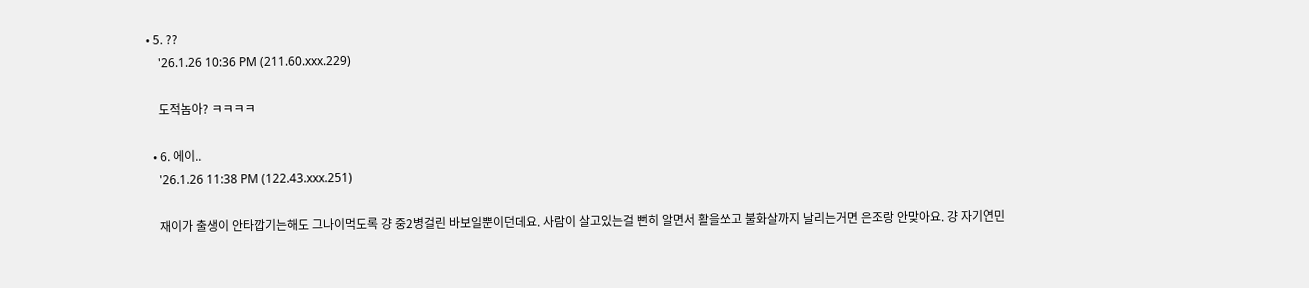• 5. ??
    '26.1.26 10:36 PM (211.60.xxx.229)

    도적놈아? ㅋㅋㅋㅋ

  • 6. 에이..
    '26.1.26 11:38 PM (122.43.xxx.251)

    재이가 출생이 안타깝기는해도 그나이먹도록 걍 중2병걸린 바보일뿐이던데요. 사람이 살고있는걸 뻔히 알면서 활을쏘고 불화살까지 날리는거면 은조랑 안맞아요. 걍 자기연민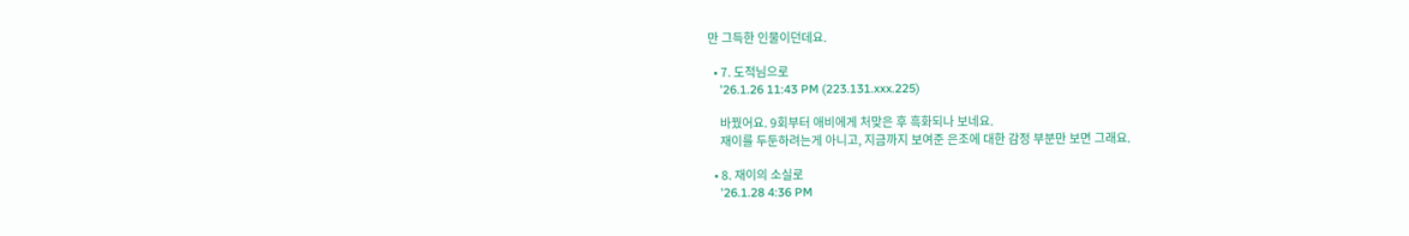만 그득한 인물이던데요.

  • 7. 도적님으로
    '26.1.26 11:43 PM (223.131.xxx.225)

    바꿨어요. 9회부터 애비에게 처맞은 후 흑화되나 보네요.
    재이를 두둔하려는게 아니고, 지금까지 보여준 은조에 대한 감정 부분만 보면 그래요.

  • 8. 재이의 소실로
    '26.1.28 4:36 PM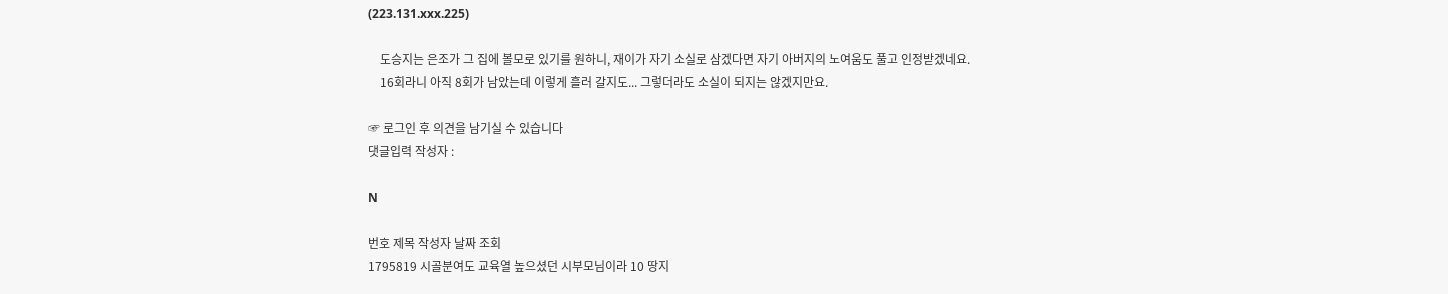(223.131.xxx.225)

    도승지는 은조가 그 집에 볼모로 있기를 원하니, 재이가 자기 소실로 삼겠다면 자기 아버지의 노여움도 풀고 인정받겠네요.
    16회라니 아직 8회가 남았는데 이렇게 흘러 갈지도... 그렇더라도 소실이 되지는 않겠지만요.

☞ 로그인 후 의견을 남기실 수 있습니다
댓글입력 작성자 :

N

번호 제목 작성자 날짜 조회
1795819 시골분여도 교육열 높으셨던 시부모님이라 10 땅지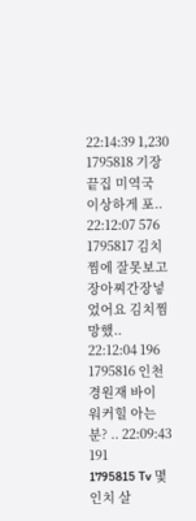22:14:39 1,230
1795818 기장 끝집 미역국 이상하게 포.. 22:12:07 576
1795817 김치찜에 잘못보고 장아찌간장넣었어요 김치찜 망했.. 22:12:04 196
1795816 인천 경원재 바이 워커힐 아는분? .. 22:09:43 191
1795815 Tv 몇인치 살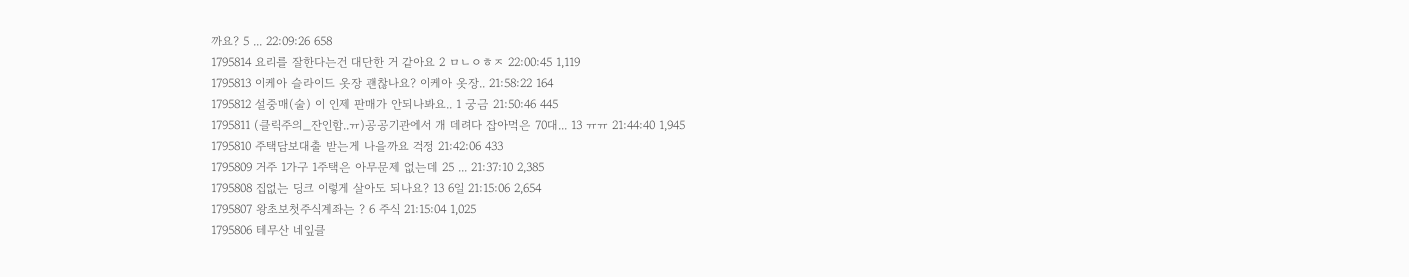까요? 5 ... 22:09:26 658
1795814 요리를 잘한다는건 대단한 거 같아요 2 ㅁㄴㅇㅎㅈ 22:00:45 1,119
1795813 이케아 슬라이드 옷장 괜찮나요? 이케아 옷장.. 21:58:22 164
1795812 설중매(술) 이 인제 판매가 안되나봐요.. 1 궁금 21:50:46 445
1795811 (클릭주의_잔인함..ㅠ)공공기관에서 개 데려다 잡아먹은 70대... 13 ㅠㅠ 21:44:40 1,945
1795810 주택담보대출 받는게 나을까요 걱정 21:42:06 433
1795809 거주 1가구 1주택은 아무문제 없는데 25 ... 21:37:10 2,385
1795808 집없는 딩크 이렇게 살아도 되나요? 13 6일 21:15:06 2,654
1795807 왕초보첫주식계좌는 ? 6 주식 21:15:04 1,025
1795806 테무산 네잎클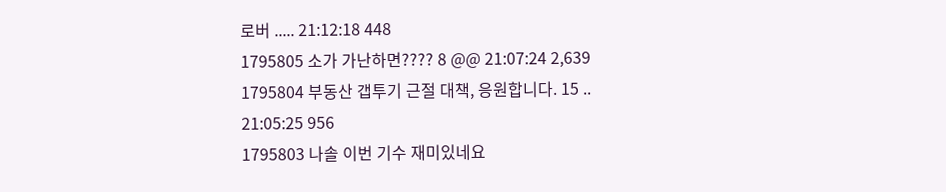로버 ..... 21:12:18 448
1795805 소가 가난하면???? 8 @@ 21:07:24 2,639
1795804 부동산 갭투기 근절 대책, 응원합니다. 15 .. 21:05:25 956
1795803 나솔 이번 기수 재미있네요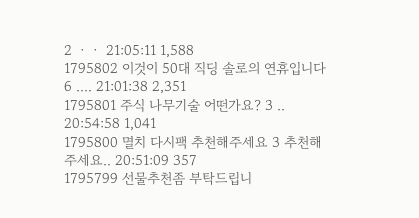2 ㆍㆍ 21:05:11 1,588
1795802 이것이 50대 직딩 솔로의 연휴입니다 6 .... 21:01:38 2,351
1795801 주식 나무기술 어떤가요? 3 .. 20:54:58 1,041
1795800 멸치 다시팩 추천해주세요 3 추천해주세요.. 20:51:09 357
1795799 선물추천좀 부탁드립니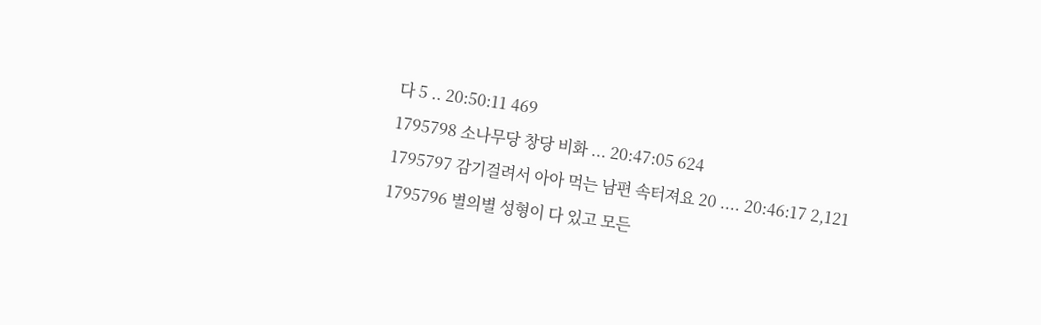다 5 .. 20:50:11 469
1795798 소나무당 창당 비화 ... 20:47:05 624
1795797 감기걸려서 아아 먹는 남편 속터져요 20 .... 20:46:17 2,121
1795796 별의별 성형이 다 있고 모든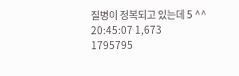질병이 정복되고 있는데 5 ^^ 20:45:07 1,673
1795795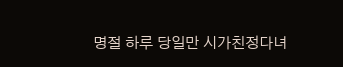명절 하루 당일만 시가친정다녀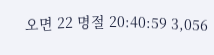오면 22 명절 20:40:59 3,056